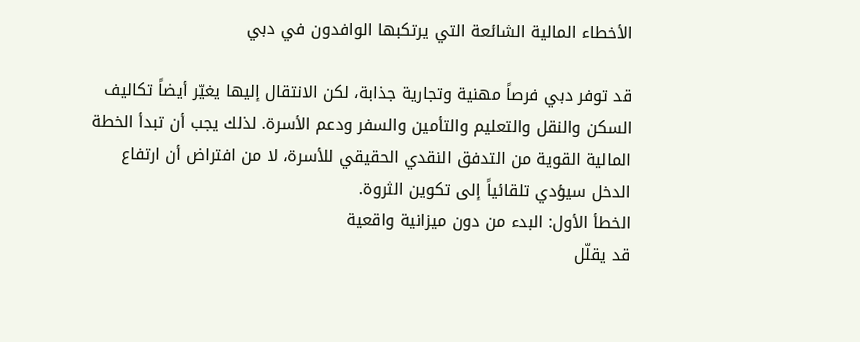الأخطاء المالية الشائعة التي يرتكبها الوافدون في دبي

قد توفر دبي فرصاً مهنية وتجارية جذابة، لكن الانتقال إليها يغيّر أيضاً تكاليف السكن والنقل والتعليم والتأمين والسفر ودعم الأسرة. لذلك يجب أن تبدأ الخطة المالية القوية من التدفق النقدي الحقيقي للأسرة، لا من افتراض أن ارتفاع الدخل سيؤدي تلقائياً إلى تكوين الثروة.
الخطأ الأول: البدء من دون ميزانية واقعية
قد يقلّل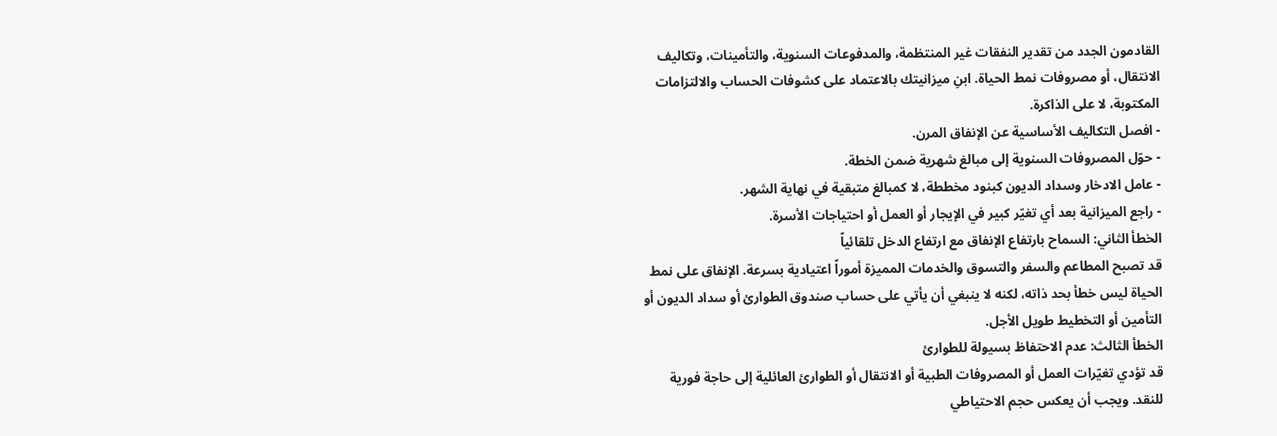القادمون الجدد من تقدير النفقات غير المنتظمة، والمدفوعات السنوية، والتأمينات، وتكاليف الانتقال، أو مصروفات نمط الحياة. ابنِ ميزانيتك بالاعتماد على كشوفات الحساب والالتزامات المكتوبة، لا على الذاكرة.
- افصل التكاليف الأساسية عن الإنفاق المرن.
- حوّل المصروفات السنوية إلى مبالغ شهرية ضمن الخطة.
- عامل الادخار وسداد الديون كبنود مخططة، لا كمبالغ متبقية في نهاية الشهر.
- راجع الميزانية بعد أي تغيّر كبير في الإيجار أو العمل أو احتياجات الأسرة.
الخطأ الثاني: السماح بارتفاع الإنفاق مع ارتفاع الدخل تلقائياً
قد تصبح المطاعم والسفر والتسوق والخدمات المميزة أموراً اعتيادية بسرعة. الإنفاق على نمط الحياة ليس خطأ بحد ذاته، لكنه لا ينبغي أن يأتي على حساب صندوق الطوارئ أو سداد الديون أو التأمين أو التخطيط طويل الأجل.
الخطأ الثالث: عدم الاحتفاظ بسيولة للطوارئ
قد تؤدي تغيّرات العمل أو المصروفات الطبية أو الانتقال أو الطوارئ العائلية إلى حاجة فورية للنقد. ويجب أن يعكس حجم الاحتياطي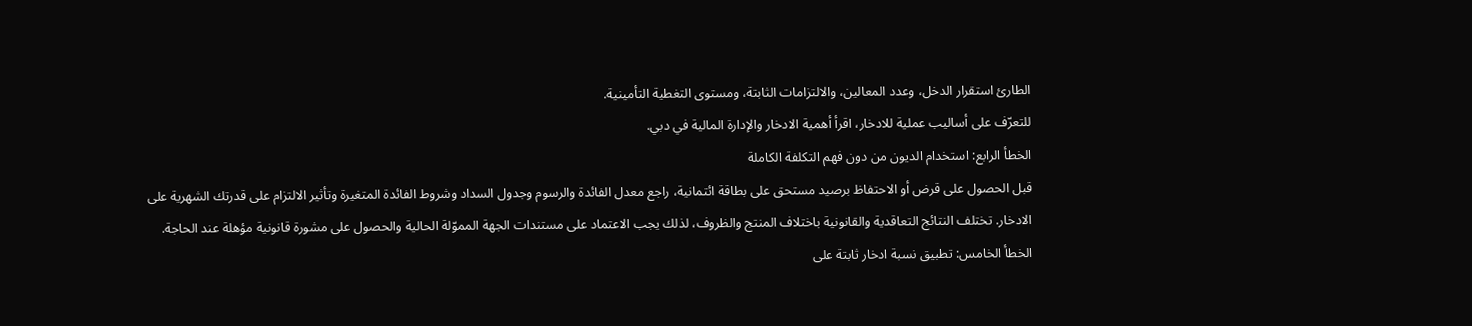الطارئ استقرار الدخل، وعدد المعالين، والالتزامات الثابتة، ومستوى التغطية التأمينية.
للتعرّف على أساليب عملية للادخار، اقرأ أهمية الادخار والإدارة المالية في دبي.
الخطأ الرابع: استخدام الديون من دون فهم التكلفة الكاملة
قبل الحصول على قرض أو الاحتفاظ برصيد مستحق على بطاقة ائتمانية، راجع معدل الفائدة والرسوم وجدول السداد وشروط الفائدة المتغيرة وتأثير الالتزام على قدرتك الشهرية على الادخار. تختلف النتائج التعاقدية والقانونية باختلاف المنتج والظروف، لذلك يجب الاعتماد على مستندات الجهة المموّلة الحالية والحصول على مشورة قانونية مؤهلة عند الحاجة.
الخطأ الخامس: تطبيق نسبة ادخار ثابتة على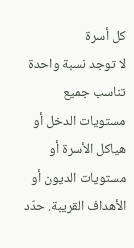كل أسرة
لا توجد نسبة واحدة تناسب جميع مستويات الدخل أو هياكل الأسرة أو مستويات الديون أو الأهداف القريبة. حدّد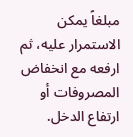مبلغاً يمكن الاستمرار عليه، ثم ارفعه مع انخفاض المصروفات أو ارتفاع الدخل.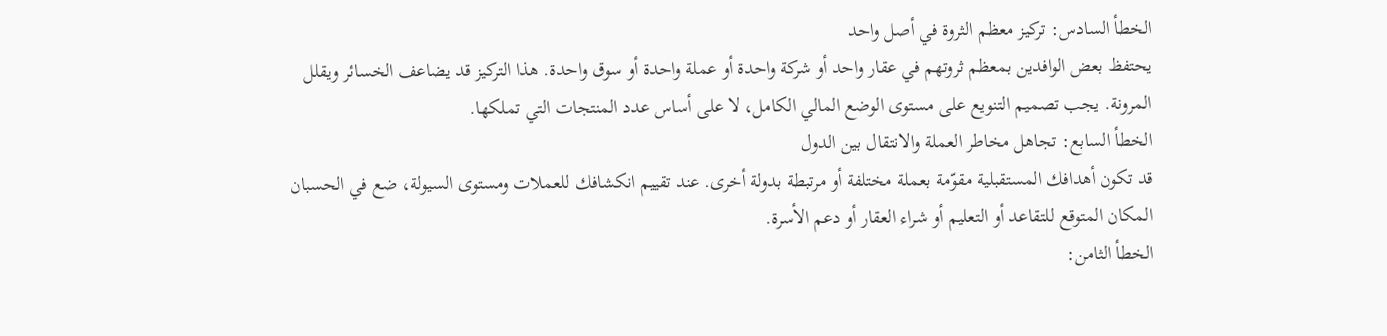الخطأ السادس: تركيز معظم الثروة في أصل واحد
يحتفظ بعض الوافدين بمعظم ثروتهم في عقار واحد أو شركة واحدة أو عملة واحدة أو سوق واحدة. هذا التركيز قد يضاعف الخسائر ويقلل المرونة. يجب تصميم التنويع على مستوى الوضع المالي الكامل، لا على أساس عدد المنتجات التي تملكها.
الخطأ السابع: تجاهل مخاطر العملة والانتقال بين الدول
قد تكون أهدافك المستقبلية مقوّمة بعملة مختلفة أو مرتبطة بدولة أخرى. عند تقييم انكشافك للعملات ومستوى السيولة، ضع في الحسبان المكان المتوقع للتقاعد أو التعليم أو شراء العقار أو دعم الأسرة.
الخطأ الثامن: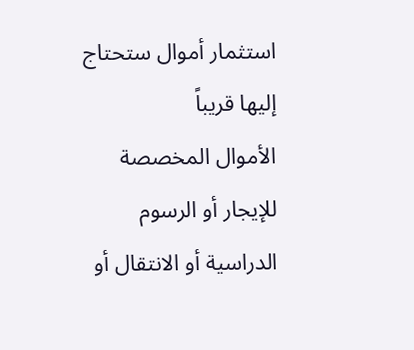استثمار أموال ستحتاج إليها قريباً
الأموال المخصصة للإيجار أو الرسوم الدراسية أو الانتقال أو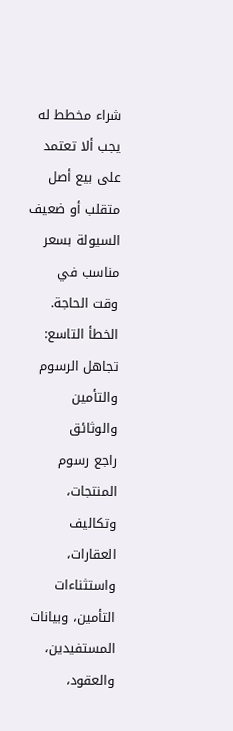شراء مخطط له يجب ألا تعتمد على بيع أصل متقلب أو ضعيف السيولة بسعر مناسب في وقت الحاجة.
الخطأ التاسع: تجاهل الرسوم والتأمين والوثائق
راجع رسوم المنتجات، وتكاليف العقارات، واستثناءات التأمين، وبيانات المستفيدين، والعقود،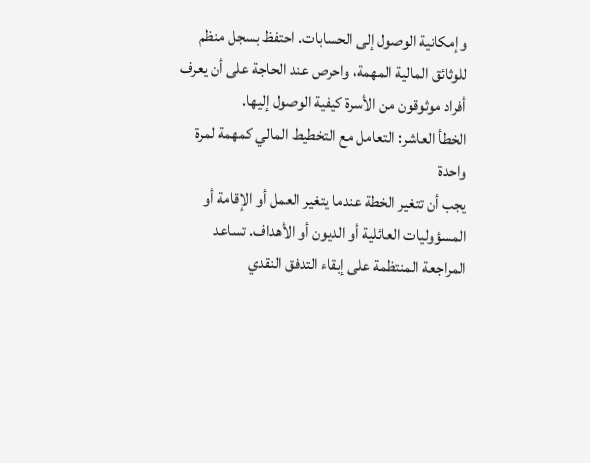وإمكانية الوصول إلى الحسابات. احتفظ بسجل منظم للوثائق المالية المهمة، واحرص عند الحاجة على أن يعرف أفراد موثوقون من الأسرة كيفية الوصول إليها.
الخطأ العاشر: التعامل مع التخطيط المالي كمهمة لمرة واحدة
يجب أن تتغير الخطة عندما يتغير العمل أو الإقامة أو المسؤوليات العائلية أو الديون أو الأهداف. تساعد المراجعة المنتظمة على إبقاء التدفق النقدي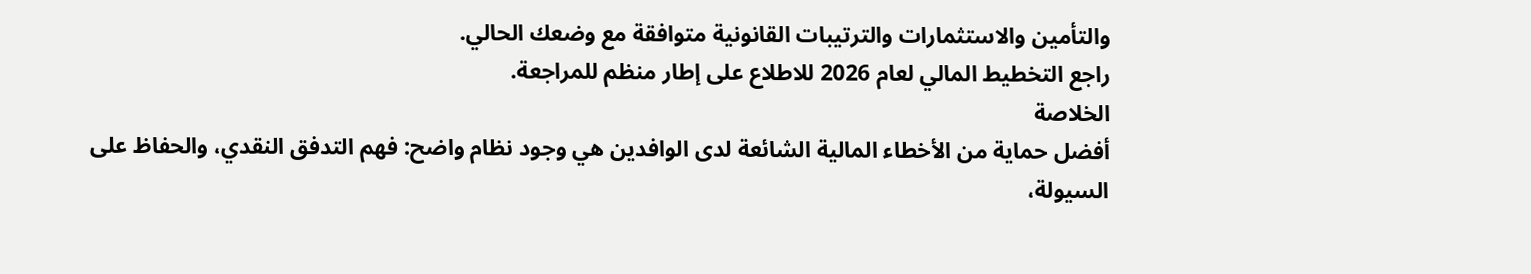والتأمين والاستثمارات والترتيبات القانونية متوافقة مع وضعك الحالي.
راجع التخطيط المالي لعام 2026 للاطلاع على إطار منظم للمراجعة.
الخلاصة
أفضل حماية من الأخطاء المالية الشائعة لدى الوافدين هي وجود نظام واضح: فهم التدفق النقدي، والحفاظ على السيولة،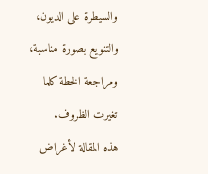والسيطرة على الديون، والتنويع بصورة مناسبة، ومراجعة الخطة كلما تغيرت الظروف.
هذه المقالة لأغراض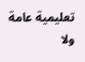تعليمية عامة ولا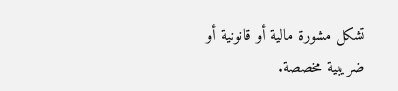تشكل مشورة مالية أو قانونية أو ضريبية مخصصة.